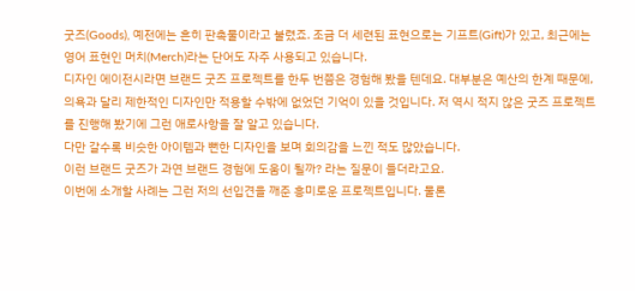굿즈(Goods), 예전에는 흔히 판촉물이라고 불렸죠. 조금 더 세련된 표현으로는 기프트(Gift)가 있고, 최근에는 영어 표현인 머치(Merch)라는 단어도 자주 사용되고 있습니다.
디자인 에이전시라면 브랜드 굿즈 프로젝트를 한두 번쯤은 경험해 봤을 텐데요. 대부분은 예산의 한계 때문에, 의욕과 달리 제한적인 디자인만 적용할 수밖에 없었던 기억이 있을 것입니다. 저 역시 적지 않은 굿즈 프로젝트를 진행해 봤기에 그런 애로사항을 잘 알고 있습니다.
다만 갈수록 비슷한 아이템과 뻔한 디자인을 보며 회의감을 느낀 적도 많았습니다.
이런 브랜드 굿즈가 과연 브랜드 경험에 도움이 될까? 라는 질문이 들더라고요.
이번에 소개할 사례는 그런 저의 선입견을 깨준 흥미로운 프로젝트입니다. 물론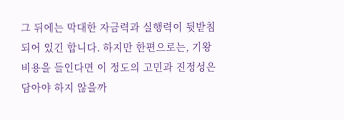그 뒤에는 막대한 자금력과 실행력이 뒷받침되어 있긴 합니다. 하지만 한편으로는, 기왕 비용을 들인다면 이 정도의 고민과 진정성은 담아야 하지 않을까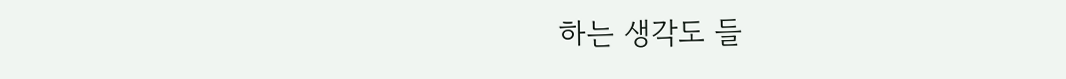하는 생각도 들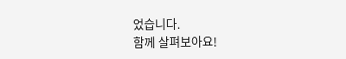었습니다.
함께 살펴보아요!